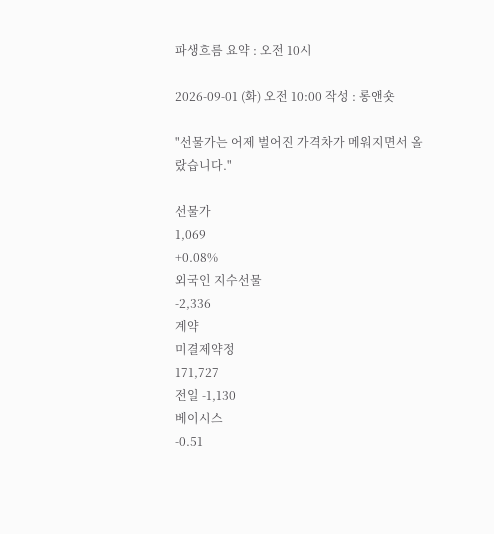파생흐름 요약 : 오전 10시

2026-09-01 (화) 오전 10:00 작성 : 롱앤숏

"선물가는 어제 벌어진 가격차가 메워지면서 올랐습니다."

선물가
1,069
+0.08%
외국인 지수선물
-2,336
계약
미결제약정
171,727
전일 -1,130
베이시스
-0.51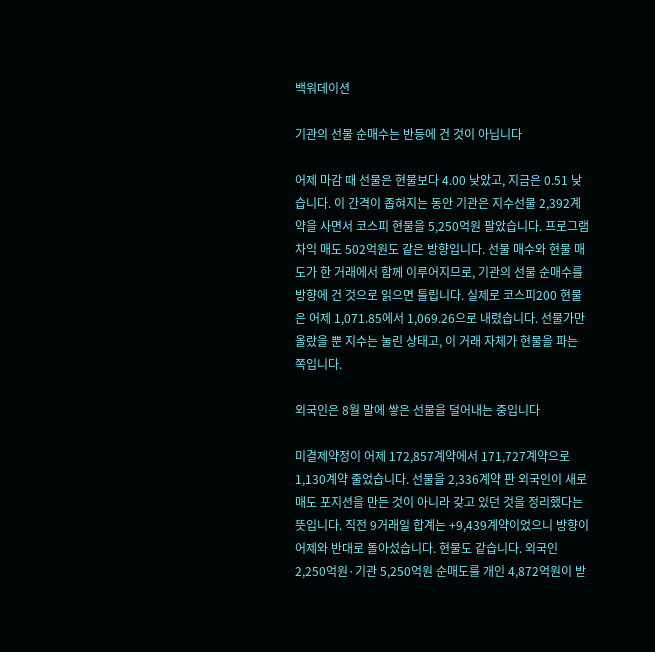백워데이션

기관의 선물 순매수는 반등에 건 것이 아닙니다

어제 마감 때 선물은 현물보다 4.00 낮았고, 지금은 0.51 낮습니다. 이 간격이 좁혀지는 동안 기관은 지수선물 2,392계약을 사면서 코스피 현물을 5,250억원 팔았습니다. 프로그램 차익 매도 502억원도 같은 방향입니다. 선물 매수와 현물 매도가 한 거래에서 함께 이루어지므로, 기관의 선물 순매수를 방향에 건 것으로 읽으면 틀립니다. 실제로 코스피200 현물은 어제 1,071.85에서 1,069.26으로 내렸습니다. 선물가만 올랐을 뿐 지수는 눌린 상태고, 이 거래 자체가 현물을 파는 쪽입니다.

외국인은 8월 말에 쌓은 선물을 덜어내는 중입니다

미결제약정이 어제 172,857계약에서 171,727계약으로 1,130계약 줄었습니다. 선물을 2,336계약 판 외국인이 새로 매도 포지션을 만든 것이 아니라 갖고 있던 것을 정리했다는 뜻입니다. 직전 9거래일 합계는 +9,439계약이었으니 방향이 어제와 반대로 돌아섰습니다. 현물도 같습니다. 외국인 2,250억원·기관 5,250억원 순매도를 개인 4,872억원이 받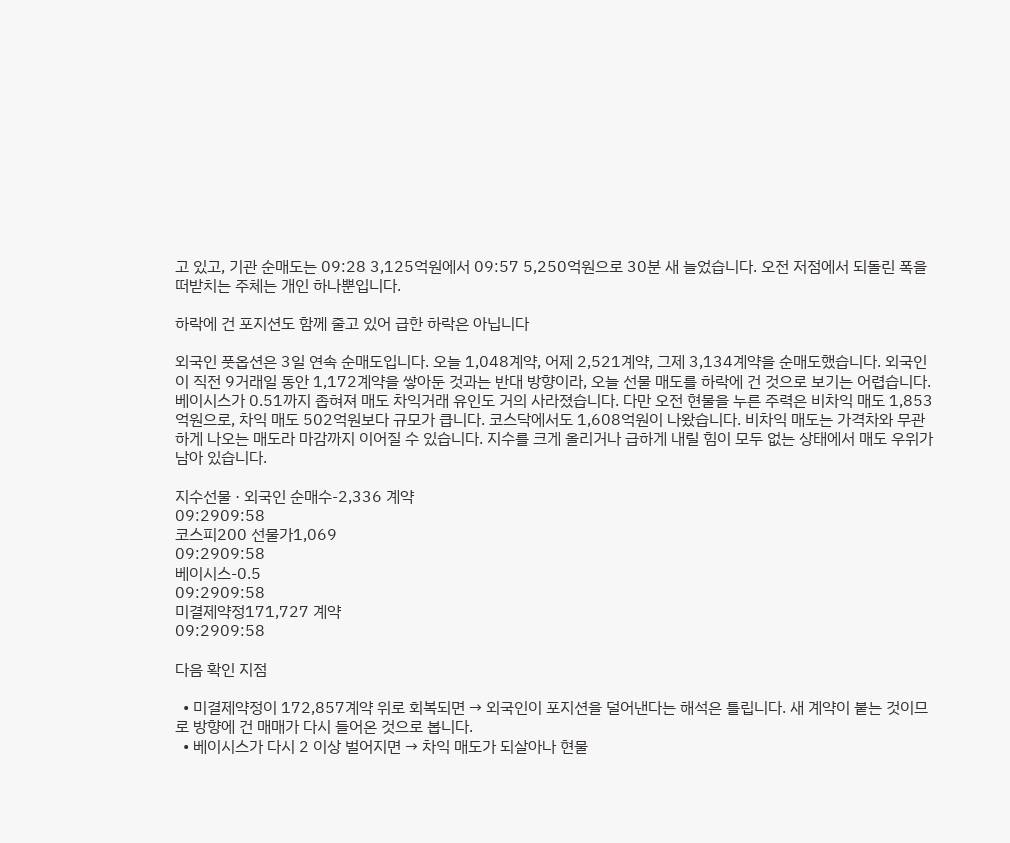고 있고, 기관 순매도는 09:28 3,125억원에서 09:57 5,250억원으로 30분 새 늘었습니다. 오전 저점에서 되돌린 폭을 떠받치는 주체는 개인 하나뿐입니다.

하락에 건 포지션도 함께 줄고 있어 급한 하락은 아닙니다

외국인 풋옵션은 3일 연속 순매도입니다. 오늘 1,048계약, 어제 2,521계약, 그제 3,134계약을 순매도했습니다. 외국인이 직전 9거래일 동안 1,172계약을 쌓아둔 것과는 반대 방향이라, 오늘 선물 매도를 하락에 건 것으로 보기는 어렵습니다. 베이시스가 0.51까지 좁혀져 매도 차익거래 유인도 거의 사라졌습니다. 다만 오전 현물을 누른 주력은 비차익 매도 1,853억원으로, 차익 매도 502억원보다 규모가 큽니다. 코스닥에서도 1,608억원이 나왔습니다. 비차익 매도는 가격차와 무관하게 나오는 매도라 마감까지 이어질 수 있습니다. 지수를 크게 올리거나 급하게 내릴 힘이 모두 없는 상태에서 매도 우위가 남아 있습니다.

지수선물 · 외국인 순매수-2,336 계약
09:2909:58
코스피200 선물가1,069
09:2909:58
베이시스-0.5
09:2909:58
미결제약정171,727 계약
09:2909:58

다음 확인 지점

  • 미결제약정이 172,857계약 위로 회복되면 → 외국인이 포지션을 덜어낸다는 해석은 틀립니다. 새 계약이 붙는 것이므로 방향에 건 매매가 다시 들어온 것으로 봅니다.
  • 베이시스가 다시 2 이상 벌어지면 → 차익 매도가 되살아나 현물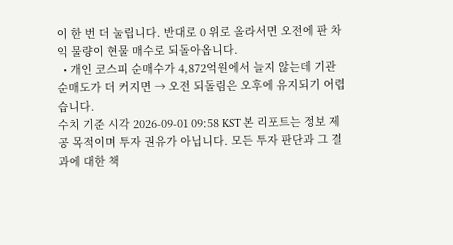이 한 번 더 눌립니다. 반대로 0 위로 올라서면 오전에 판 차익 물량이 현물 매수로 되돌아옵니다.
  • 개인 코스피 순매수가 4,872억원에서 늘지 않는데 기관 순매도가 더 커지면 → 오전 되돌림은 오후에 유지되기 어렵습니다.
수치 기준 시각 2026-09-01 09:58 KST 본 리포트는 정보 제공 목적이며 투자 권유가 아닙니다. 모든 투자 판단과 그 결과에 대한 책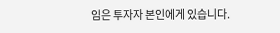임은 투자자 본인에게 있습니다.